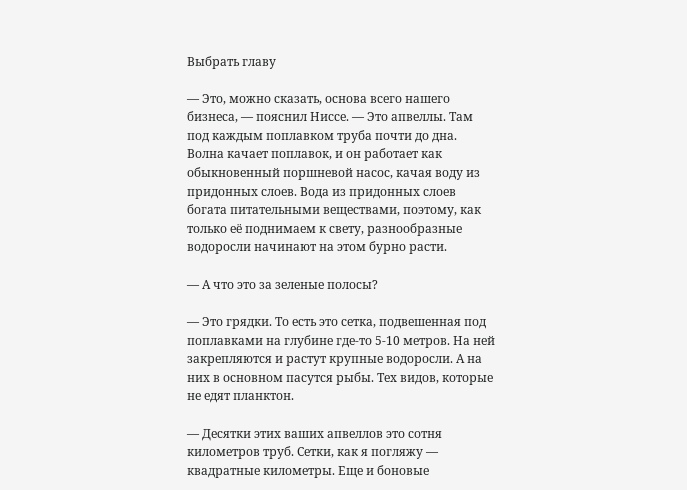Выбрать главу

— Это, можно сказать, основа всего нашего бизнеса, — пояснил Ниссе. — Это апвеллы. Там под каждым поплавком труба почти до дна. Волна качает поплавок, и он работает как обыкновенный поршневой насос, качая воду из придонных слоев. Вода из придонных слоев богата питательными веществами, поэтому, как только её поднимаем к свету, разнообразные водоросли начинают на этом бурно расти.

— А что это за зеленые полосы?

— Это грядки. То есть это сетка, подвешенная под поплавками на глубине где-то 5-10 метров. На ней закрепляются и растут крупные водоросли. А на них в основном пасутся рыбы. Тех видов, которые не едят планктон.

— Десятки этих ваших апвеллов это сотня километров труб. Сетки, как я погляжу — квадратные километры. Еще и боновые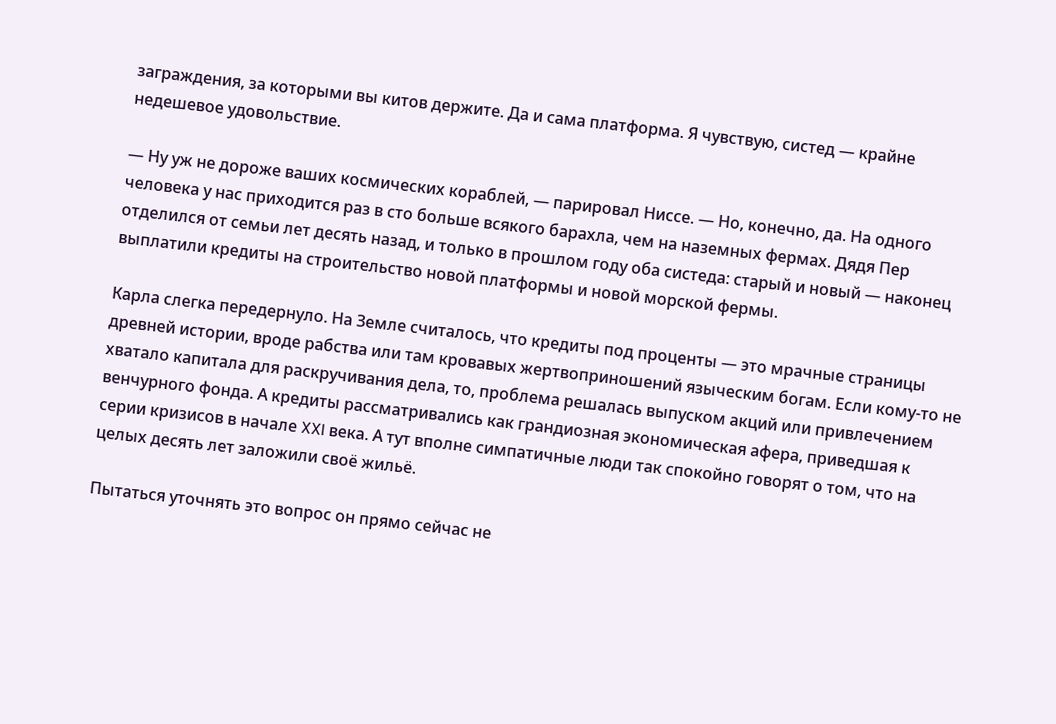заграждения, за которыми вы китов держите. Да и сама платформа. Я чувствую, систед — крайне недешевое удовольствие.

— Ну уж не дороже ваших космических кораблей, — парировал Ниссе. — Но, конечно, да. На одного человека у нас приходится раз в сто больше всякого барахла, чем на наземных фермах. Дядя Пер отделился от семьи лет десять назад, и только в прошлом году оба систеда: старый и новый — наконец выплатили кредиты на строительство новой платформы и новой морской фермы.

Карла слегка передернуло. На Земле считалось, что кредиты под проценты — это мрачные страницы древней истории, вроде рабства или там кровавых жертвоприношений языческим богам. Если кому-то не хватало капитала для раскручивания дела, то, проблема решалась выпуском акций или привлечением венчурного фонда. А кредиты рассматривались как грандиозная экономическая афера, приведшая к серии кризисов в начале XXI века. А тут вполне симпатичные люди так спокойно говорят о том, что на целых десять лет заложили своё жильё.

Пытаться уточнять это вопрос он прямо сейчас не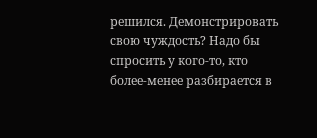решился. Демонстрировать свою чуждость? Надо бы спросить у кого-то, кто более-менее разбирается в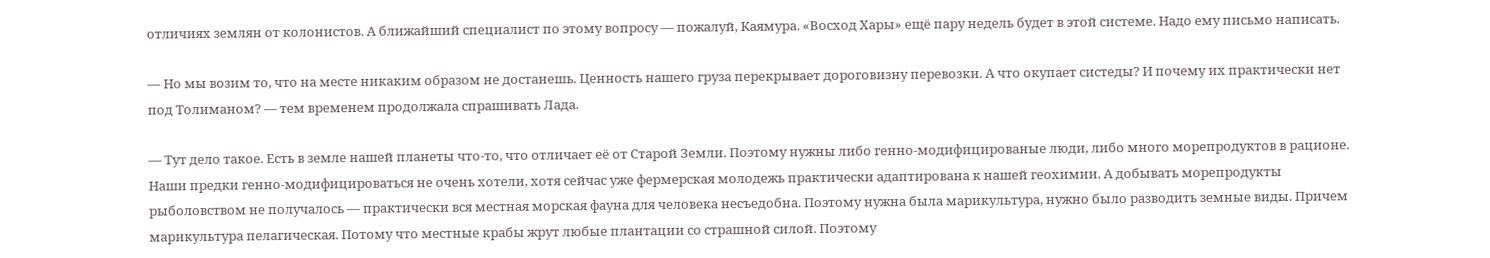отличиях землян от колонистов. А ближайший специалист по этому вопросу — пожалуй, Каямура. «Восход Хары» ещё пару недель будет в этой системе. Надо ему письмо написать.

— Но мы возим то, что на месте никаким образом не достанешь. Ценность нашего груза перекрывает дороговизну перевозки. А что окупает систеды? И почему их практически нет под Толиманом? — тем временем продолжала спрашивать Лада.

— Тут дело такое. Есть в земле нашей планеты что-то, что отличает её от Старой Земли. Поэтому нужны либо генно-модифицированые люди, либо много морепродуктов в рационе. Наши предки генно-модифицироваться не очень хотели, хотя сейчас уже фермерская молодежь практически адаптирована к нашей геохимии. А добывать морепродукты рыболовством не получалось — практически вся местная морская фауна для человека несъедобна. Поэтому нужна была марикультура, нужно было разводить земные виды. Причем марикультура пелагическая. Потому что местные крабы жрут любые плантации со страшной силой. Поэтому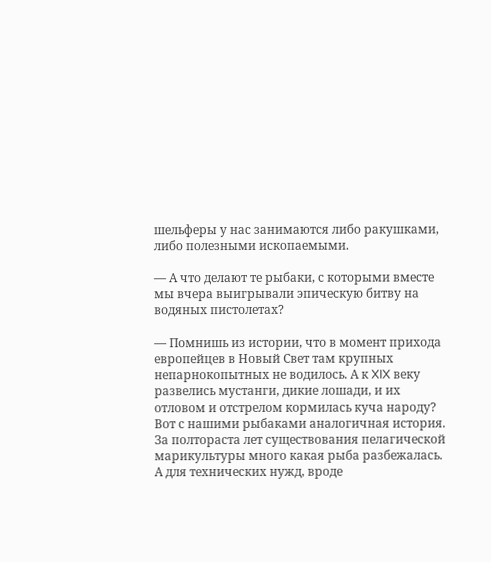шельферы у нас занимаются либо ракушками, либо полезными ископаемыми.

— А что делают те рыбаки, с которыми вместе мы вчера выигрывали эпическую битву на водяных пистолетах?

— Помнишь из истории, что в момент прихода европейцев в Новый Свет там крупных непарнокопытных не водилось. А к XIX веку развелись мустанги, дикие лошади, и их отловом и отстрелом кормилась куча народу? Вот с нашими рыбаками аналогичная история. За полтораста лет существования пелагической марикультуры много какая рыба разбежалась. А для технических нужд, вроде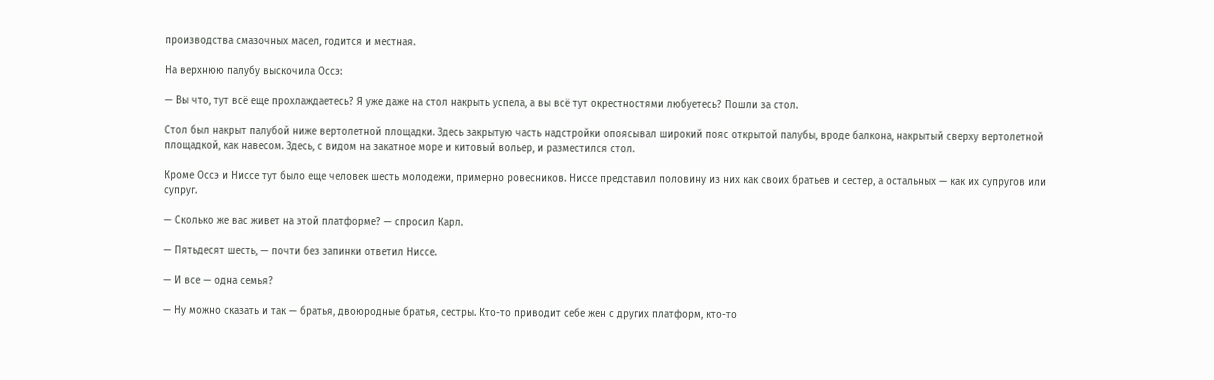производства смазочных масел, годится и местная.

На верхнюю палубу выскочила Оссэ:

— Вы что, тут всё еще прохлаждаетесь? Я уже даже на стол накрыть успела, а вы всё тут окрестностями любуетесь? Пошли за стол.

Стол был накрыт палубой ниже вертолетной площадки. Здесь закрытую часть надстройки опоясывал широкий пояс открытой палубы, вроде балкона, накрытый сверху вертолетной площадкой, как навесом. Здесь, с видом на закатное море и китовый вольер, и разместился стол.

Кроме Оссэ и Ниссе тут было еще человек шесть молодежи, примерно ровесников. Ниссе представил половину из них как своих братьев и сестер, а остальных — как их супругов или супруг.

— Сколько же вас живет на этой платформе? — спросил Карл.

— Пятьдесят шесть, — почти без запинки ответил Ниссе.

— И все — одна семья?

— Ну можно сказать и так — братья, двоюродные братья, сестры. Кто-то приводит себе жен с других платформ, кто-то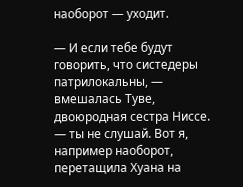наоборот — уходит.

— И если тебе будут говорить, что систедеры патрилокальны, — вмешалась Туве, двоюродная сестра Ниссе. — ты не слушай. Вот я, например наоборот, перетащила Хуана на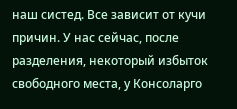наш систед. Все зависит от кучи причин. У нас сейчас, после разделения, некоторый избыток свободного места, у Консоларго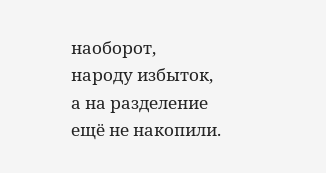наоборот, народу избыток, а на разделение ещё не накопили.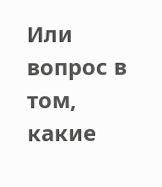Или вопрос в том, какие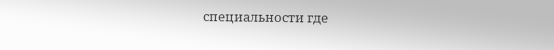специальности где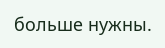больше нужны.